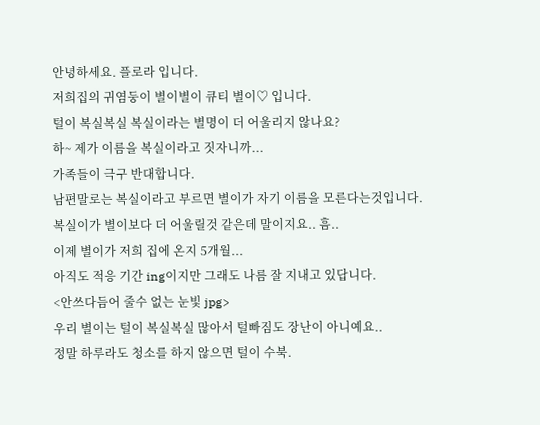안녕하세요. 플로라 입니다.
저희집의 귀염둥이 별이별이 큐티 별이♡ 입니다.
털이 복실복실 복실이라는 별명이 더 어울리지 않나요?
하~ 제가 이름을 복실이라고 짓자니까...
가족들이 극구 반대합니다.
남편말로는 복실이라고 부르면 별이가 자기 이름을 모른다는것입니다.
복실이가 별이보다 더 어울릴것 같은데 말이지요.. 흠..
이제 별이가 저희 집에 온지 5개월...
아직도 적응 기간 ing이지만 그래도 나름 잘 지내고 있답니다.
<안쓰다듬어 줄수 없는 눈빛 jpg>
우리 별이는 털이 복실복실 많아서 털빠짐도 장난이 아니예요..
정말 하루라도 청소를 하지 않으면 털이 수북.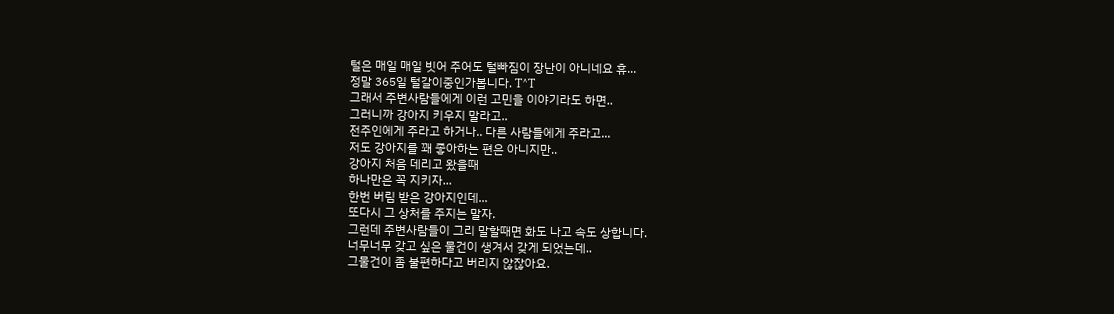털은 매일 매일 빗어 주어도 털빠짐이 장난이 아니네요 휴...
정말 365일 털갈이중인가봅니다. T^T
그래서 주변사람들에게 이런 고민을 이야기라도 하면..
그러니까 강아지 키우지 말라고..
전주인에게 주라고 하거나.. 다른 사람들에게 주라고...
저도 강아지를 꽤 좋아하는 편은 아니지만..
강아지 처음 데리고 왔을때
하나만은 꼭 지키자...
한번 버림 받은 강아지인데...
또다시 그 상처를 주지는 말자.
그런데 주변사람들이 그리 말할때면 화도 나고 속도 상합니다.
너무너무 갖고 싶은 물건이 생겨서 갖게 되었는데..
그물건이 좀 불편하다고 버리지 않잖아요.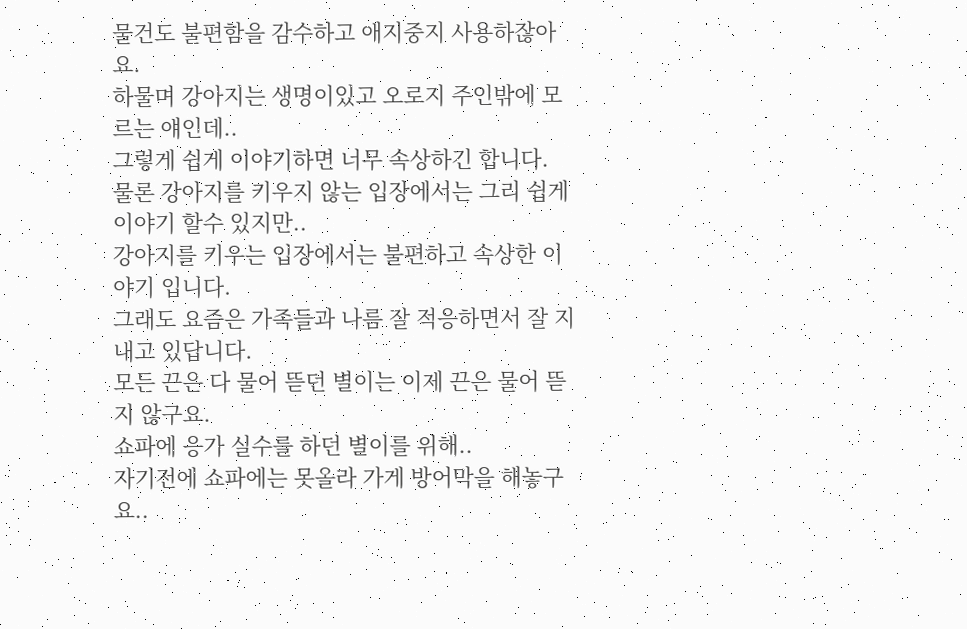물건도 불편함을 감수하고 애지중지 사용하잖아요.
하물며 강아지는 생명이있고 오로지 주인밖에 모르는 얘인데..
그렇게 쉽게 이야기하면 너무 속상하긴 합니다.
물론 강아지를 키우지 않는 입장에서는 그리 쉽게 이야기 할수 있지만..
강아지를 키우는 입장에서는 불편하고 속상한 이야기 입니다.
그래도 요즘은 가족들과 나름 잘 적응하면서 잘 지내고 있답니다.
모든 끈은 다 물어 뜯던 별이는 이제 끈은 물어 뜯지 않구요.
쇼파에 응가 실수를 하던 별이를 위해..
자기전에 쇼파에는 못올라 가게 방어막을 해놓구요..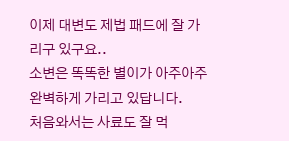이제 대변도 제법 패드에 잘 가리구 있구요..
소변은 똑똑한 별이가 아주아주 완벽하게 가리고 있답니다.
처음와서는 사료도 잘 먹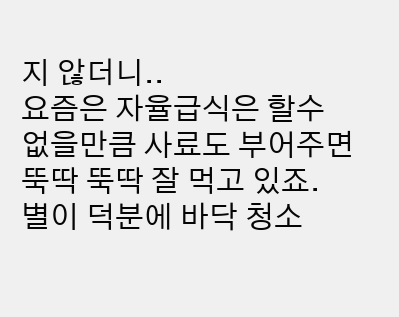지 않더니..
요즘은 자율급식은 할수 없을만큼 사료도 부어주면 뚝딱 뚝딱 잘 먹고 있죠.
별이 덕분에 바닥 청소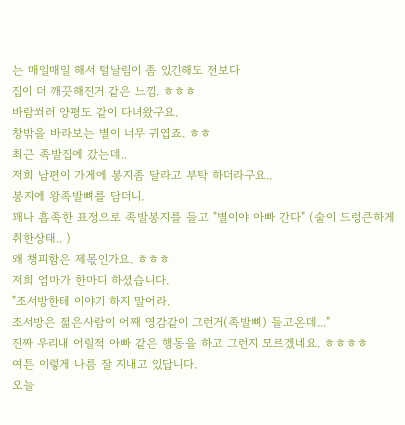는 매일매일 해서 털날림이 좀 있긴해도 전보다
집이 더 깨끗해진거 같은 느낌. ㅎㅎㅎ
바람쐬러 양평도 같이 다녀왔구요.
창밖을 바라보는 별이 너무 귀엽죠. ㅎㅎ
최근 족발집에 갔는데..
저희 남편이 가게에 봉지좀 달라고 부탁 하더라구요..
봉지에 왕족발뼈를 담더니.
꽤나 흡족한 표정으로 족발봉지를 들고 "별이야 아빠 간다" (술이 드렁큰하게 취한상태.. )
왜 챙피함은 제몫인가요. ㅎㅎㅎ
저희 엄마가 한마디 하셨습니다.
"조서방한테 이야기 하지 말어라.
조서방은 젊은사람이 어째 영감같이 그런거(족발뼈) 들고온데..."
진짜 우리내 어릴적 아빠 같은 행동을 하고 그런지 모르겠네요. ㅎㅎㅎㅎ
여튼 이렇게 나름 잘 지내고 있답니다.
오늘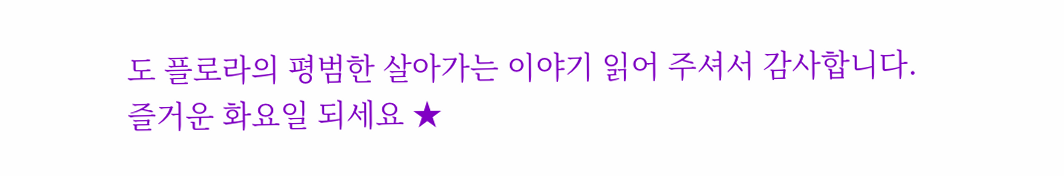도 플로라의 평범한 살아가는 이야기 읽어 주셔서 감사합니다.
즐거운 화요일 되세요 ★